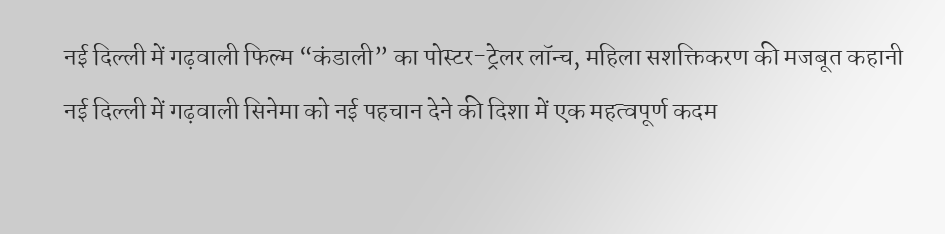नई दिल्ली में गढ़वाली फिल्म “कंडाली” का पोस्टर-ट्रेलर लॉन्च, महिला सशक्तिकरण की मजबूत कहानी
नई दिल्ली में गढ़वाली सिनेमा को नई पहचान देने की दिशा में एक महत्वपूर्ण कदम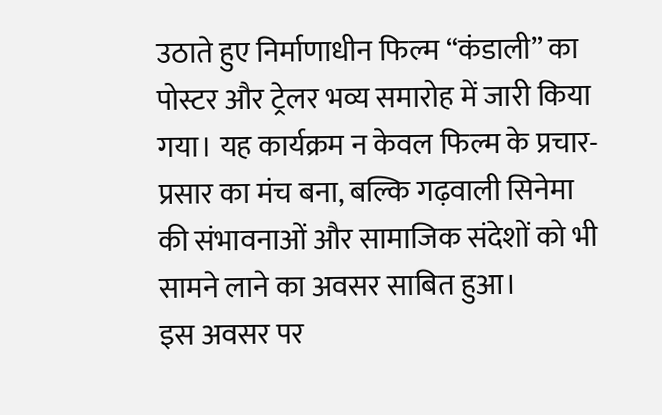उठाते हुए निर्माणाधीन फिल्म “कंडाली” का पोस्टर और ट्रेलर भव्य समारोह में जारी किया गया। यह कार्यक्रम न केवल फिल्म के प्रचार-प्रसार का मंच बना, बल्कि गढ़वाली सिनेमा की संभावनाओं और सामाजिक संदेशों को भी सामने लाने का अवसर साबित हुआ।
इस अवसर पर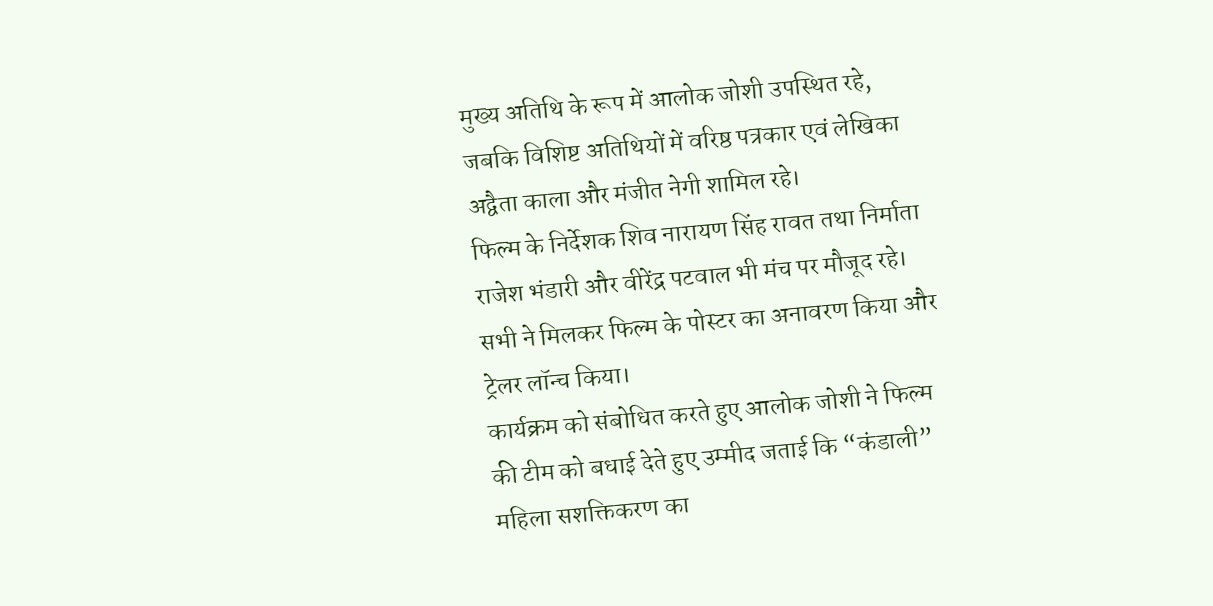मुख्य अतिथि के रूप में आलोक जोशी उपस्थित रहे, जबकि विशिष्ट अतिथियों में वरिष्ठ पत्रकार एवं लेखिका अद्वैता काला और मंजीत नेगी शामिल रहे।
फिल्म के निर्देशक शिव नारायण सिंह रावत तथा निर्माता राजेश भंडारी और वीरेंद्र पटवाल भी मंच पर मौजूद रहे। सभी ने मिलकर फिल्म के पोस्टर का अनावरण किया और ट्रेलर लॉन्च किया।
कार्यक्रम को संबोधित करते हुए आलोक जोशी ने फिल्म की टीम को बधाई देते हुए उम्मीद जताई कि “कंडाली” महिला सशक्तिकरण का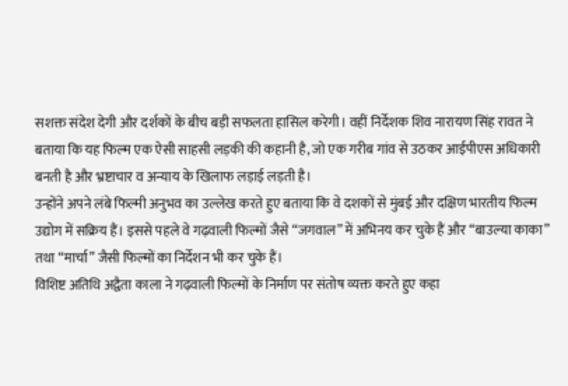सशक्त संदेश देगी और दर्शकों के बीच बड़ी सफलता हासिल करेगी। वहीं निर्देशक शिव नारायण सिंह रावत ने बताया कि यह फिल्म एक ऐसी साहसी लड़की की कहानी है, जो एक गरीब गांव से उठकर आईपीएस अधिकारी बनती है और भ्रष्टाचार व अन्याय के खिलाफ लड़ाई लड़ती है।
उन्होंने अपने लंबे फिल्मी अनुभव का उल्लेख करते हुए बताया कि वे दशकों से मुंबई और दक्षिण भारतीय फिल्म उद्योग में सक्रिय हैं। इससे पहले वे गढ़वाली फिल्मों जैसे “जगवाल” में अभिनय कर चुके हैं और “बाउल्या काका” तथा “मार्चा” जैसी फिल्मों का निर्देशन भी कर चुके हैं।
विशिष्ट अतिथि अद्वैता काला ने गढ़वाली फिल्मों के निर्माण पर संतोष व्यक्त करते हुए कहा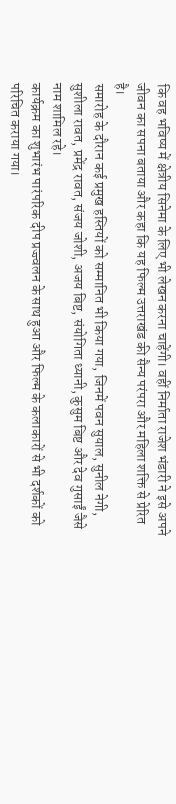कि वह भविष्य में क्षेत्रीय सिनेमा के लिए भी लेखन करना चाहेंगी। वहीं निर्माता राजेश भंडारी ने इसे अपने जीवन का सपना बताया और कहा कि यह फिल्म उत्तराखंड की सैन्य परंपरा और महिला शक्ति से प्रेरित है।
समारोह के दौरान कई प्रमुख हस्तियों को सम्मानित भी किया गया, जिनमें पवन सुयाल, सुनील नेगी, सुशीला रावत, प्रमेंद्र रावत, संजय जोशी, अजय बिष्ट, संयोगिता ध्यानी, कुसुम बिष्ट और देव गुसाईं जैसे नाम शामिल रहे।
कार्यक्रम का शुभारंभ पारंपरिक दीप प्रज्ज्वलन के साथ हुआ और फिल्म के कलाकारों से भी दर्शकों को परिचित कराया गया।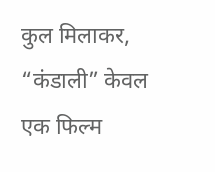कुल मिलाकर, “कंडाली” केवल एक फिल्म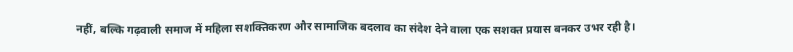नहीं, बल्कि गढ़वाली समाज में महिला सशक्तिकरण और सामाजिक बदलाव का संदेश देने वाला एक सशक्त प्रयास बनकर उभर रही है।